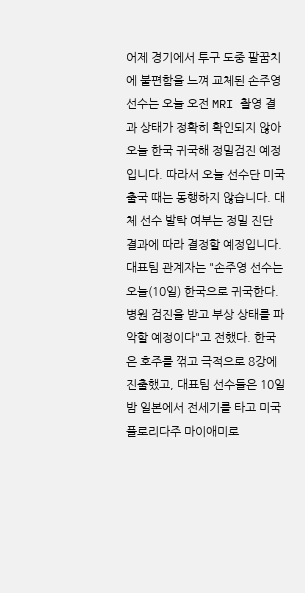어제 경기에서 투구 도중 팔꿈치에 불편함을 느껴 교체된 손주영 선수는 오늘 오전 MRI 촬영 결과 상태가 정확히 확인되지 않아 오늘 한국 귀국해 정밀검진 예정입니다. 따라서 오늘 선수단 미국 출국 때는 동행하지 않습니다. 대체 선수 발탁 여부는 정밀 진단 결과에 따라 결정할 예정입니다.
대표팀 관계자는 "손주영 선수는 오늘(10일) 한국으로 귀국한다. 병원 검진을 받고 부상 상태를 파악할 예정이다"고 전했다. 한국은 호주를 꺾고 극적으로 8강에 진출했고, 대표팀 선수들은 10일 밤 일본에서 전세기를 타고 미국 플로리다주 마이애미로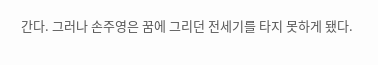간다. 그러나 손주영은 꿈에 그리던 전세기를 타지 못하게 됐다.